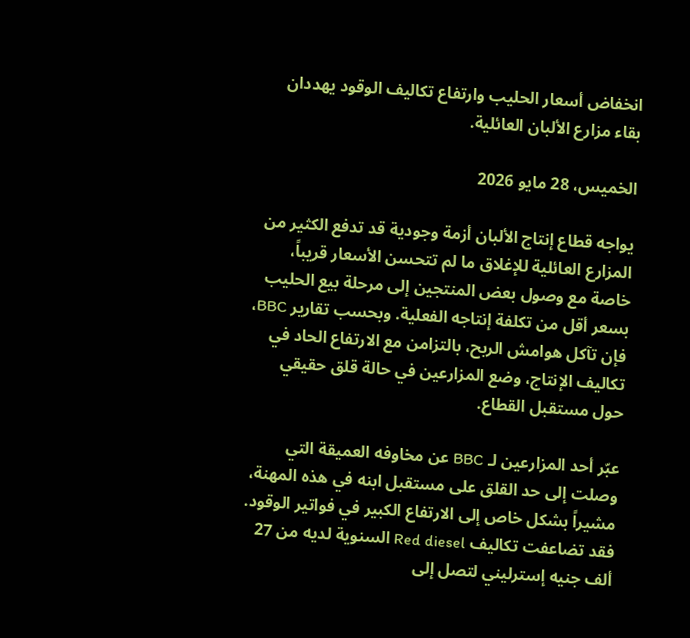انخفاض أسعار الحليب وارتفاع تكاليف الوقود يهددان بقاء مزارع الألبان العائلية.

الخميس، 28 مايو 2026

يواجه قطاع إنتاج الألبان أزمة وجودية قد تدفع الكثير من المزارع العائلية للإغلاق ما لم تتحسن الأسعار قريباً، خاصة مع وصول بعض المنتجين إلى مرحلة بيع الحليب بسعر أقل من تكلفة إنتاجه الفعلية. وبحسب تقارير BBC، فإن تآكل هوامش الربح، بالتزامن مع الارتفاع الحاد في تكاليف الإنتاج، وضع المزارعين في حالة قلق حقيقي حول مستقبل القطاع.

عبّر أحد المزارعين لـ BBC عن مخاوفه العميقة التي وصلت إلى حد القلق على مستقبل ابنه في هذه المهنة، مشيراً بشكل خاص إلى الارتفاع الكبير في فواتير الوقود. فقد تضاعفت تكاليف Red diesel السنوية لديه من 27 ألف جنيه إسترليني لتصل إلى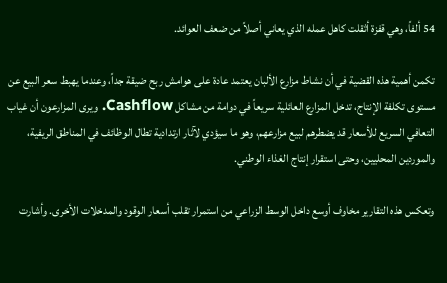54 ألفاً، وهي قفزة أثقلت كاهل عمله الذي يعاني أصلاً من ضعف العوائد.

تكمن أهمية هذه القضية في أن نشاط مزارع الألبان يعتمد عادة على هوامش ربح ضيقة جداً، وعندما يهبط سعر البيع عن مستوى تكلفة الإنتاج، تدخل المزارع العائلية سريعاً في دوامة من مشاكل Cashflow. ويرى المزارعون أن غياب التعافي السريع للأسعار قد يضطرهم لبيع مزارعهم، وهو ما سيؤدي لآثار ارتدادية تطال الوظائف في المناطق الريفية، والموردين المحليين، وحتى استقرار إنتاج الغذاء الوطني.

وتعكس هذه التقارير مخاوف أوسع داخل الوسط الزراعي من استمرار تقلب أسعار الوقود والمدخلات الأخرى. وأشارت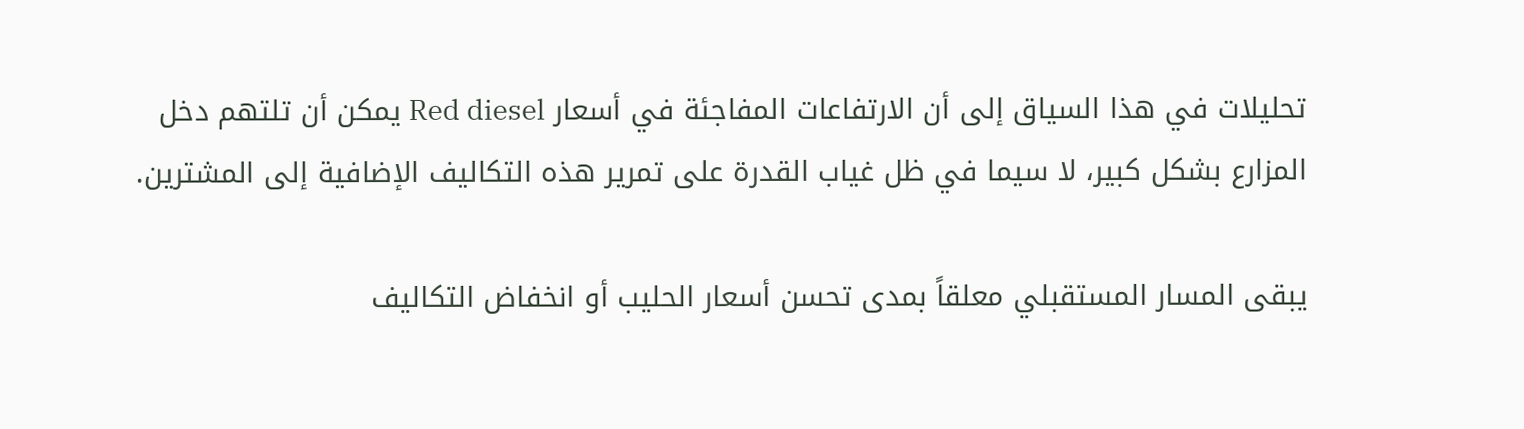تحليلات في هذا السياق إلى أن الارتفاعات المفاجئة في أسعار Red diesel يمكن أن تلتهم دخل المزارع بشكل كبير، لا سيما في ظل غياب القدرة على تمرير هذه التكاليف الإضافية إلى المشترين.

يبقى المسار المستقبلي معلقاً بمدى تحسن أسعار الحليب أو انخفاض التكاليف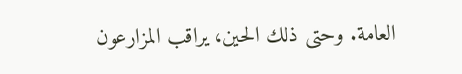العامة. وحتى ذلك الحين، يراقب المزارعون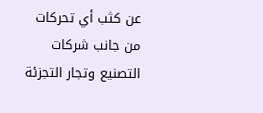عن كثب أي تحركات من جانب شركات التصنيع وتجار التجزئة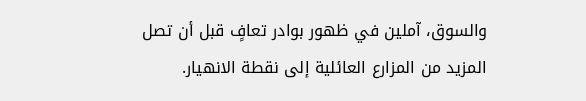والسوق، آملين في ظهور بوادر تعافٍ قبل أن تصل المزيد من المزارع العائلية إلى نقطة الانهيار.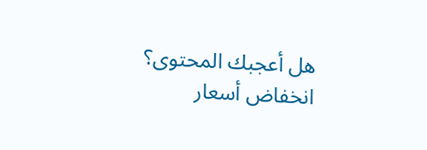هل أعجبك المحتوى؟
انخفاض أسعار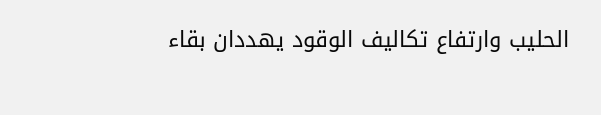الحليب وارتفاع تكاليف الوقود يهددان بقاء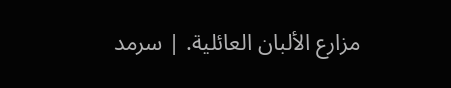مزارع الألبان العائلية. | سرمد